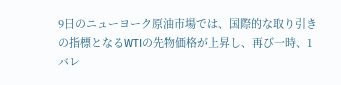9日のニューヨーク原油市場では、国際的な取り引きの指標となるWTIの先物価格が上昇し、再び一時、1バレ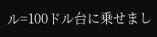ル=100ドル台に乗せまし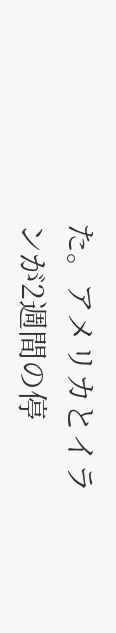た。アメリカとイランが2週間の停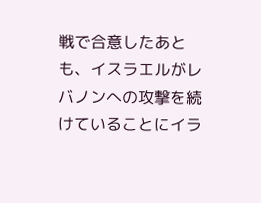戦で合意したあとも、イスラエルがレバノンへの攻撃を続けていることにイラ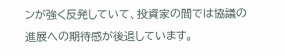ンが強く反発していて、投資家の間では協議の進展への期待感が後退しています。